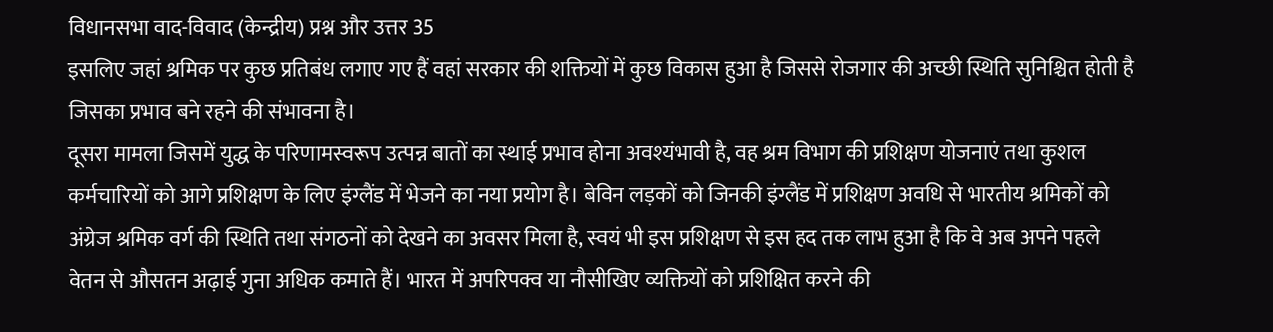विधानसभा वाद-विवाद (केन्द्रीय) प्रश्न और उत्तर 35
इसलिए जहां श्रमिक पर कुछ प्रतिबंध लगाए गए हैं वहां सरकार की शक्तियों में कुछ विकास हुआ है जिससे रोजगार की अच्छी स्थिति सुनिश्चित होती है जिसका प्रभाव बने रहने की संभावना है।
दूसरा मामला जिसमें युद्ध के परिणामस्वरूप उत्पन्न बातों का स्थाई प्रभाव होना अवश्यंभावी है, वह श्रम विभाग की प्रशिक्षण योजनाएं तथा कुशल कर्मचारियों को आगे प्रशिक्षण के लिए इंग्लैंड में भेजने का नया प्रयोग है। बेविन लड़कों को जिनकी इंग्लैंड में प्रशिक्षण अवधि से भारतीय श्रमिकों को अंग्रेज श्रमिक वर्ग की स्थिति तथा संगठनों को देखने का अवसर मिला है, स्वयं भी इस प्रशिक्षण से इस हद तक लाभ हुआ है कि वे अब अपने पहले वेतन से औसतन अढ़ाई गुना अधिक कमाते हैं। भारत में अपरिपक्व या नौसीखिए व्यक्तियों को प्रशिक्षित करने की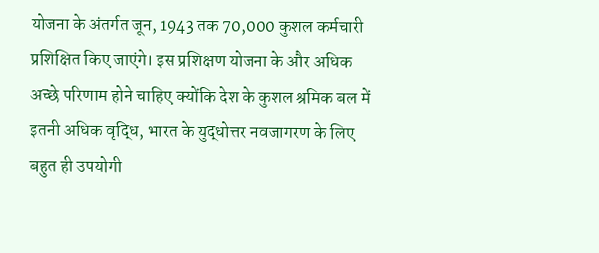योजना के अंतर्गत जून, 1943 तक 70,000 कुशल कर्मचारी प्रशिक्षित किए जाएंगे। इस प्रशिक्षण योजना के और अधिक अच्छे परिणाम होने चाहिए क्योंकि देश के कुशल श्रमिक बल में इतनी अधिक वृद्धि, भारत के युद्धोत्तर नवजागरण के लिए बहुत ही उपयोगी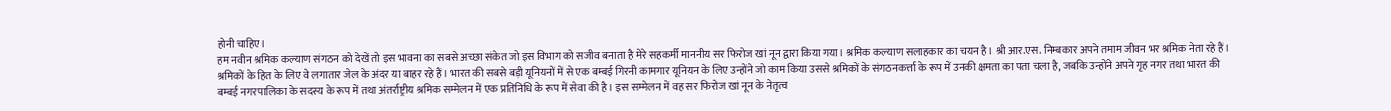होनी चाहिए।
हम नवीन श्रमिक कल्याण संगठन को देखें तो इस भावना का सबसे अच्छा संकेत जो इस विभाग को सजीव बनाता है मेरे सहकर्मी माननीय सर फिरोज खां नून द्वारा किया गया। श्रमिक कल्याण सलाहकार का चयन है। श्री आर.एस. निम्बकार अपने तमाम जीवन भर श्रमिक नेता रहे हैं। श्रमिकों के हित के लिए वे लगातार जेल के अंदर या बाहर रहे हैं। भारत की सबसे बड़ी यूनियनों में से एक बम्बई गिरनी कामगार यूनियन के लिए उन्होंने जो काम किया उससे श्रमिकों के संगठनकर्त्ता के रूप में उनकी क्षमता का पता चला है, जबकि उन्होंने अपने गृह नगर तथा भारत की बम्बई नगरपालिका के सदस्य के रूप में तथा अंतर्राष्ट्रीय श्रमिक सम्मेलन में एक प्रतिनिधि के रूप में सेवा की है। इस सम्मेलन में वह सर फिरोज खां नून के नेतृत्व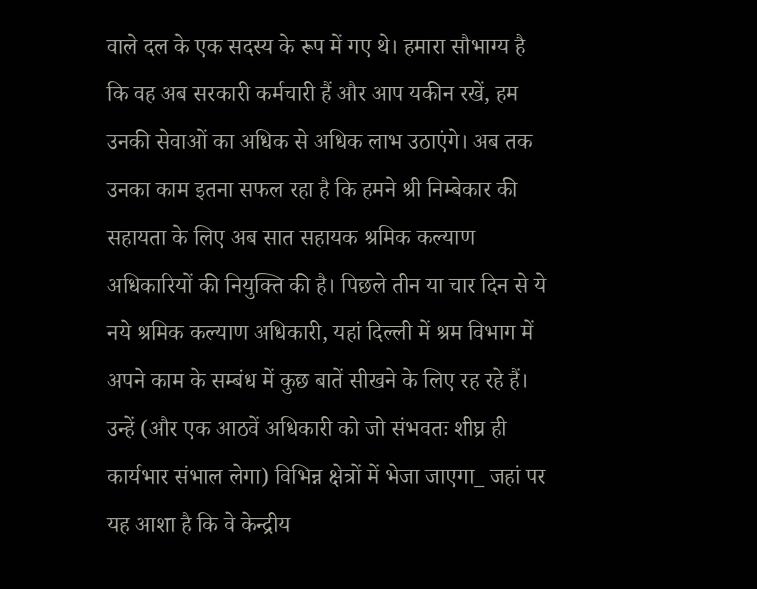वाले दल के एक सदस्य के रूप में गए थे। हमारा सौभाग्य है कि वह अब सरकारी कर्मचारी हैं और आप यकीन रखें, हम उनकी सेवाओं का अधिक से अधिक लाभ उठाएंगे। अब तक उनका काम इतना सफल रहा है कि हमने श्री निम्बेकार की सहायता के लिए अब सात सहायक श्रमिक कल्याण अधिकारियों की नियुक्ति की है। पिछले तीन या चार दिन से ये नये श्रमिक कल्याण अधिकारी, यहां दिल्ली में श्रम विभाग में अपने काम के सम्बंध में कुछ बातें सीखने के लिए रह रहे हैं। उन्हें (और एक आठवें अधिकारी को जो संभवतः शीघ्र ही कार्यभार संभाल लेगा) विभिन्न क्षेत्रों में भेजा जाएगा_ जहां पर यह आशा है कि वे केन्द्रीय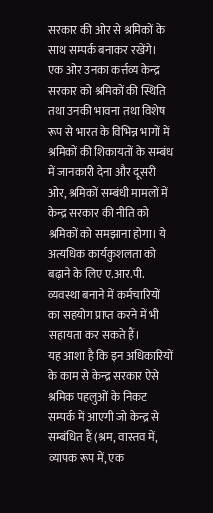सरकार की ओर से श्रमिकों के साथ सम्पर्क बनाकर रखेंगे। एक ओर उनका कर्त्तव्य केन्द्र सरकार को श्रमिकों की स्थिति तथा उनकी भावना तथा विशेष रूप से भारत के विभिन्न भागों में श्रमिकों की शिकायतों के सम्बंध में जानकारी देना और दूसरी ओर, श्रमिकों सम्बंधी मामलों में केन्द्र सरकार की नीति को श्रमिकों को समझाना होगा। ये अत्यधिक कार्यकुशलता को बढ़ाने के लिए ए.आर.पी. व्यवस्था बनाने में कर्मचारियों का सहयोग प्राप्त करने में भी सहायता कर सकते हैं।
यह आशा है कि इन अधिकारियों के काम से केन्द्र सरकार ऐसे श्रमिक पहलुओं के निकट सम्पर्क में आएगी जो केन्द्र से सम्बंधित हैं (श्रम, वास्तव में, व्यापक रूप में, एक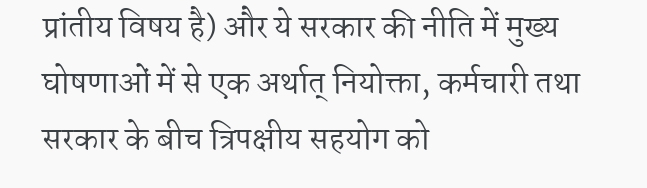प्रांतीय विषय है) और ये सरकार की नीति में मुख्य घोषणाओं में से एक अर्थात् नियोक्ता, कर्मचारी तथा सरकार के बीच त्रिपक्षीय सहयोग को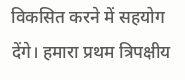विकसित करने में सहयोग देंगे। हमारा प्रथम त्रिपक्षीय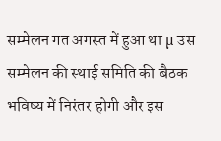सम्मेलन गत अगस्त में हुआ था µ उस सम्मेलन की स्थाई समिति की बैठक भविष्य में निरंतर होगी और इस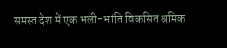समस्त देश में एक भली-भांति विकसित श्रमिक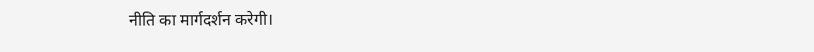नीति का मार्गदर्शन करेगी।